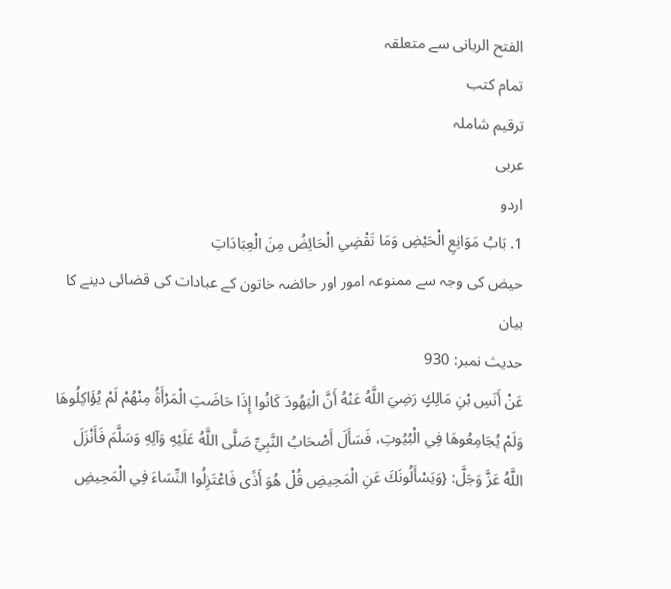الفتح الربانی سے متعلقہ
تمام کتب
ترقیم شاملہ
عربی
اردو
1. بَابُ مَوَانِعِ الْحَيْضِ وَمَا تَقْضِي الْحَائِضُ مِنَ الْعِبَادَاتِ
حیض کی وجہ سے ممنوعہ امور اور حائضہ خاتون کے عبادات کی قضائی دینے کا بیان
حدیث نمبر: 930
عَنْ أَنَسِ بْنِ مَالِكٍ رَضِيَ اللَّهُ عَنْهُ أَنَّ الْيَهُودَ كَانُوا إِذَا حَاضَتِ الْمَرْأَةُ مِنْهُمْ لَمْ يُؤَاكِلُوهَا وَلَمْ يُجَامِعُوهَا فِي الْبُيُوتِ، فَسَأَلَ أَصْحَابُ النَّبِيِّ صَلَّى اللَّهُ عَلَيْهِ وَآلِهِ وَسَلَّمَ فَأَنْزَلَ اللَّهُ عَزَّ وَجَلَّ: {وَيَسْأَلُونَكَ عَنِ الْمَحِيضِ قُلْ هُوَ أَذًى فَاعْتَزِلُوا النِّسَاءَ فِي الْمَحِيضِ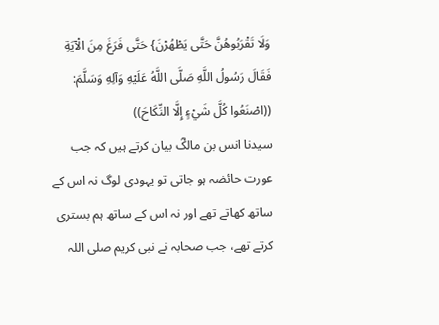وَلَا تَقْرَبُوهُنَّ حَتَّى يَطْهُرْنَ} حَتَّى فَرَغَ مِنَ الْآيَةِ فَقَالَ رَسُولُ اللَّهِ صَلَّى اللَّهُ عَلَيْهِ وَآلِهِ وَسَلَّمَ: ((اصْنَعُوا كُلَّ شَيْءٍ إِلَّا النِّكَاحَ))
سیدنا انس بن مالکؓ بیان کرتے ہیں کہ جب عورت حائضہ ہو جاتی تو یہودی لوگ نہ اس کے ساتھ کھاتے تھے اور نہ اس کے ساتھ ہم بستری کرتے تھے، جب صحابہ نے نبی کریم صلی اللہ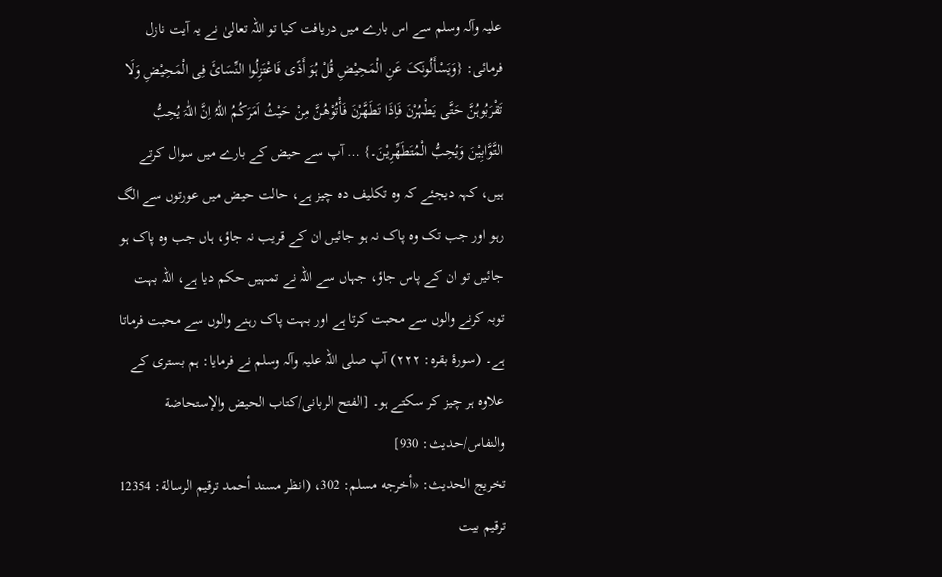علیہ وآلہ وسلم سے اس بارے میں دریافت کیا تو اللہ تعالیٰ نے یہ آیت نازل فرمائی: {وَیَسْأَلُونَکَ عَنِ الْمَحِیْضِ قُلْ ہُوَ أَذًی فَاعْتَزِلُوا النِّسَائَ فِی الْمَحِیْضِ وَلَا تَقْرَبُوہُنَّ حَتَّی یَطْہُرْنَ فَاِذَا تَطَھَّرْنَ فَأْتُوْھُنَّ مِنْ حَیْثُ اَمَرَکُمُ اللّٰہُ اِنَّ اللّٰہَ یُحِبُّ التَّوَّابِیْنَ وَیُحِبُّ الْمُتَطَھِّرِیْنَ۔} … آپ سے حیض کے بارے میں سوال کرتے ہیں، کہہ دیجئے کہ وہ تکلیف دہ چیز ہے، حالت حیض میں عورتوں سے الگ رہو اور جب تک وہ پاک نہ ہو جائیں ان کے قریب نہ جاؤ، ہاں جب وہ پاک ہو جائیں تو ان کے پاس جاؤ، جہاں سے اللہ نے تمہیں حکم دیا ہے، اللہ بہت توبہ کرنے والوں سے محبت کرتا ہے اور بہت پاک رہنے والوں سے محبت فرماتا ہے۔ (سورۂ بقرہ: ۲۲۲) آپ صلی اللہ علیہ وآلہ وسلم نے فرمایا: ہم بستری کے علاوہ ہر چیز کر سکتے ہو۔ [الفتح الربانی/كتاب الحيض والإستحاضة والنفاس/حدیث: 930]
تخریج الحدیث: «أخرجه مسلم: 302، (انظر مسند أحمد ترقيم الرسالة: 12354 ترقیم بيت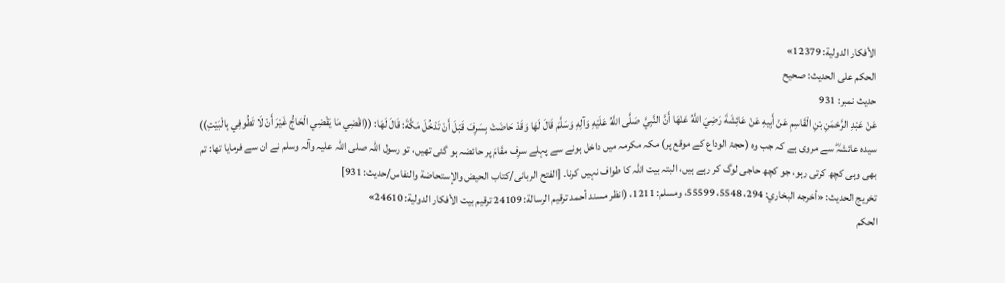الأفكار الدولية: 12379»
الحكم على الحديث: صحیح
حدیث نمبر: 931
عَنْ عَبْدِ الرَّحْمَنِ بْنِ الْقَاسِمِ عَنْ أَبِيهِ عَنْ عَائِشَةَ رَضِيَ اللَّهُ عَنْهَا أَنَّ النَّبِيَّ صَلَّى اللَّهُ عَلَيْهِ وَآلِهِ وَسَلَّمَ قَالَ لَهَا وَقَدْ حَاضَتْ بِسَرِفَ قَبْلَ أَنْ تَدْخُلَ مَكَّةَ: قَالَ لَهَا: ((اقْضِي مَا يَقْضِي الْحَاجُّ غَيْرَ أَنْ لَا تَطُوفِي بِالْبَيْتِ))
سیدہ عائشہؓ سے مروی ہے کہ جب وہ (حجۃ الوداع کے موقع پر) مکہ مکرمہ میں داخل ہونے سے پہلے سرِف مقَامَ پر حائضہ ہو گئی تھیں، تو رسول اللہ صلی اللہ علیہ وآلہ وسلم نے ان سے فرمایا تھا: تم بھی وہی کچھ کرتی رہو، جو کچھ حاجی لوگ کر رہے ہیں، البتہ بیت اللہ کا طواف نہیں کرنا۔ [الفتح الربانی/كتاب الحيض والإستحاضة والنفاس/حدیث: 931]
تخریج الحدیث: «أخرجه البخاري: 294، 5548، 55599، ومسلم: 1211، (انظر مسند أحمد ترقيم الرسالة: 24109 ترقیم بيت الأفكار الدولية: 24610»
الحكم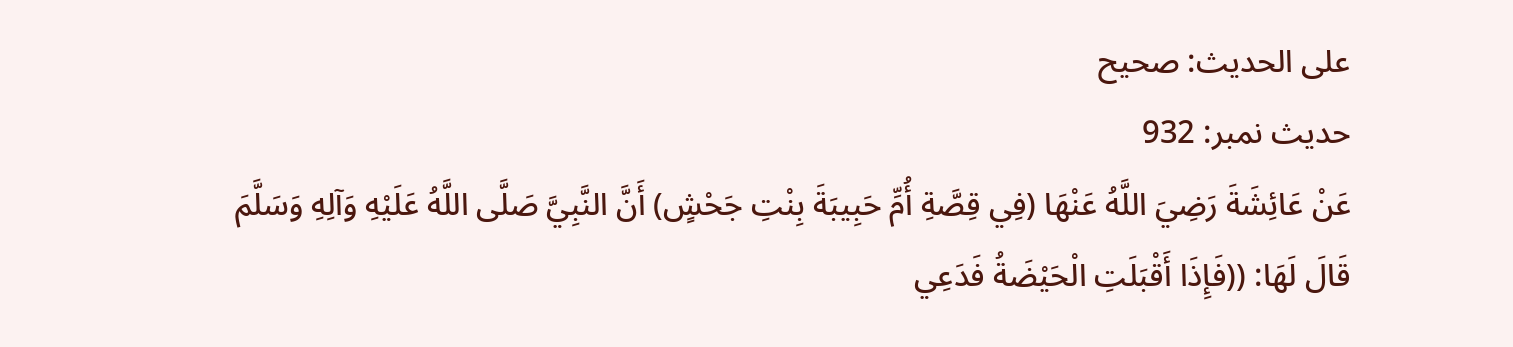على الحديث: صحیح
حدیث نمبر: 932
عَنْ عَائِشَةَ رَضِيَ اللَّهُ عَنْهَا (فِي قِصَّةِ أُمِّ حَبِيبَةَ بِنْتِ جَحْشٍ) أَنَّ النَّبِيَّ صَلَّى اللَّهُ عَلَيْهِ وَآلِهِ وَسَلَّمَ قَالَ لَهَا: ((فَإِذَا أَقْبَلَتِ الْحَيْضَةُ فَدَعِي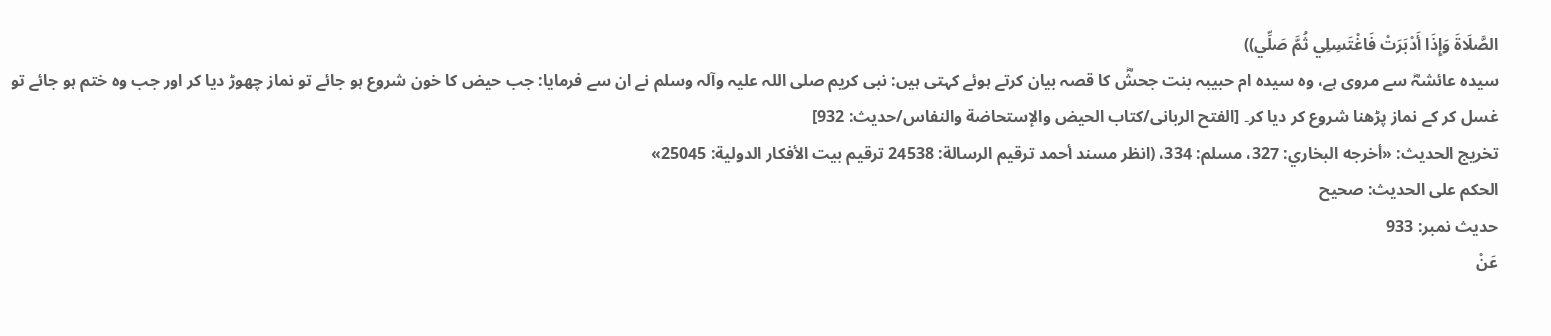الصَّلَاةَ وَإِذَا أَدْبَرَتْ فَاغْتَسِلِي ثُمَّ صَلِّي))
سیدہ عائشہؓ سے مروی ہے، وہ سیدہ ام حبیبہ بنت جحشؓ کا قصہ بیان کرتے ہوئے کہتی ہیں: نبی کریم صلی اللہ علیہ وآلہ وسلم نے ان سے فرمایا: جب حیض کا خون شروع ہو جائے تو نماز چھوڑ دیا کر اور جب وہ ختم ہو جائے تو غسل کر کے نماز پڑھنا شروع کر دیا کر۔ [الفتح الربانی/كتاب الحيض والإستحاضة والنفاس/حدیث: 932]
تخریج الحدیث: «أخرجه البخاري: 327، مسلم: 334، (انظر مسند أحمد ترقيم الرسالة: 24538 ترقیم بيت الأفكار الدولية: 25045»
الحكم على الحديث: صحیح
حدیث نمبر: 933
عَنْ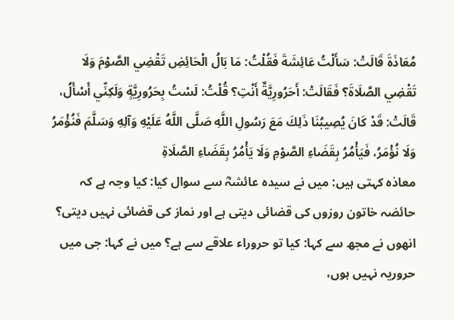مُعَاذَةَ قَالَتْ: سَأَلْتُ عَائِشَةَ فَقُلْتُ: مَا بَالُ الْحَائِضِ تَقْضِي الصَّوْمَ وَلَا تَقْضِي الصَّلَاةَ؟ فَقَالَتْ: أَحَرُورِيَّةٌ أَنْتِ؟ قُلْتُ: لَسْتُ بِحَرُورِيَّةٍ وَلَكِنِّي أَسْأَلُ، قَالَتْ: قَدْ كَانَ يُصِيبُنَا ذَلِكَ مَعَ رَسُولِ اللَّهِ صَلَّى اللَّهُ عَلَيْهِ وَآلِهِ وَسَلَّمَ فَنُؤْمَرُ وَلَا نُؤْمَرُ، فَيَأْمُرُ بِقَضَاءِ الصَّوْمِ وَلَا يَأْمُرُ بِقَضَاءِ الصَّلَاةِ
معاذہ کہتی ہیں: میں نے سیدہ عائشہؓ سے سوال کیا: کیا وجہ ہے کہ حائضہ خاتون روزوں کی قضائی دیتی ہے اور نماز کی قضائی نہیں دیتی؟ انھوں نے مجھ سے کہا: کیا تو حروراء علاقے سے ہے؟ میں نے کہا: جی میں حروریہ نہیں ہوں،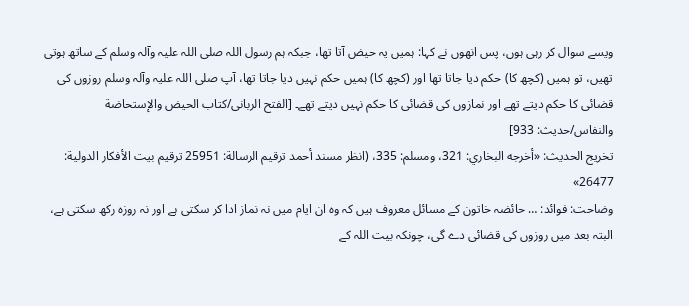ویسے سوال کر رہی ہوں، پس انھوں نے کہا: ہمیں یہ حیض آتا تھا، جبکہ ہم رسول اللہ صلی اللہ علیہ وآلہ وسلم کے ساتھ ہوتی تھیں، تو ہمیں (کچھ کا) حکم دیا جاتا تھا اور (کچھ کا) ہمیں حکم نہیں دیا جاتا تھا، آپ صلی اللہ علیہ وآلہ وسلم روزوں کی قضائی کا حکم دیتے تھے اور نمازوں کی قضائی کا حکم نہیں دیتے تھے۔ [الفتح الربانی/كتاب الحيض والإستحاضة والنفاس/حدیث: 933]
تخریج الحدیث: «أخرجه البخاري: 321، ومسلم: 335، (انظر مسند أحمد ترقيم الرسالة: 25951 ترقیم بيت الأفكار الدولية: 26477»
وضاحت: فوائد: … حائضہ خاتون کے مسائل معروف ہیں کہ وہ ان ایام میں نہ نماز ادا کر سکتی ہے اور نہ روزہ رکھ سکتی ہے، البتہ بعد میں روزوں کی قضائی دے گی، چونکہ بیت اللہ کے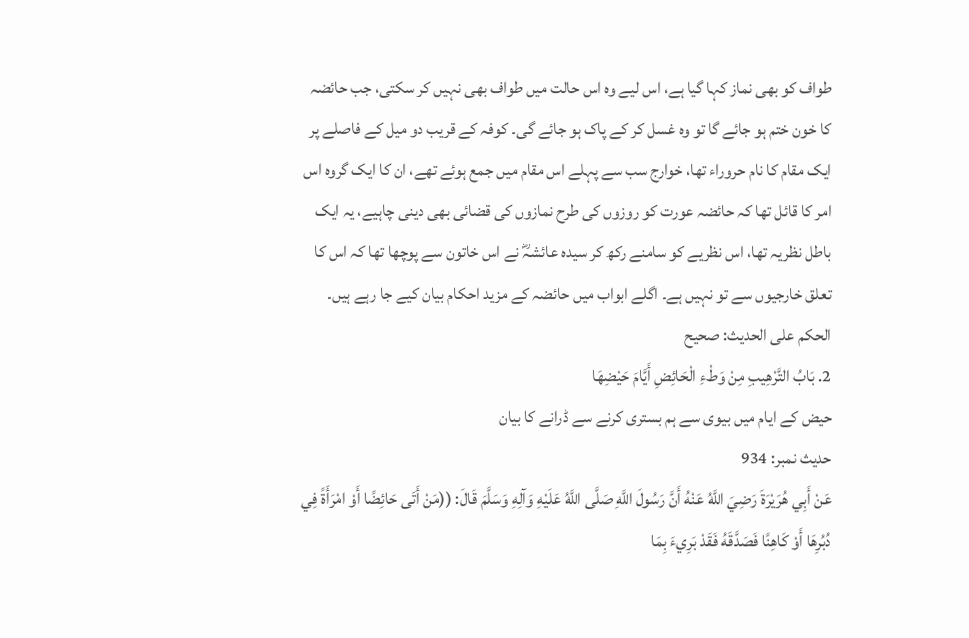طواف کو بھی نماز کہا گیا ہے، اس لیے وہ اس حالت میں طواف بھی نہیں کر سکتی، جب حائضہ کا خون ختم ہو جائے گا تو وہ غسل کر کے پاک ہو جائے گی۔ کوفہ کے قریب دو میل کے فاصلے پر ایک مقام کا نام حروراء تھا، خوارج سب سے پہلے اس مقام میں جمع ہوئے تھے، ان کا ایک گروہ اس امر کا قائل تھا کہ حائضہ عورت کو روزوں کی طرح نمازوں کی قضائی بھی دینی چاہیے، یہ ایک باطل نظریہ تھا، اس نظریے کو سامنے رکھ کر سیدہ عائشہؓ نے اس خاتون سے پوچھا تھا کہ اس کا تعلق خارجیوں سے تو نہیں ہے۔ اگلے ابواب میں حائضہ کے مزید احکام بیان کیے جا رہے ہیں۔
الحكم على الحديث: صحیح
2. بَابُ التَّرْهِيبِ مِنْ وَطْءِ الْحَائِضِ أَيَّامَ حَيْضِهَا
حیض کے ایام میں بیوی سے ہم بستری کرنے سے ڈرانے کا بیان
حدیث نمبر: 934
عَنْ أَبِي هُرَيْرَةَ رَضِيَ اللَّهُ عَنْهُ أَنَّ رَسُولَ اللَّهِ صَلَّى اللَّهُ عَلَيْهِ وَآلِهِ وَسَلَّمَ قَالَ: ((مَنْ أَتَى حَائِضًا أَوْ امْرَأَةً فِي دُبُرِهَا أَوْ كَاهِنًا فَصَدَّقَهُ فَقَدْ بَرِيءَ بِمَا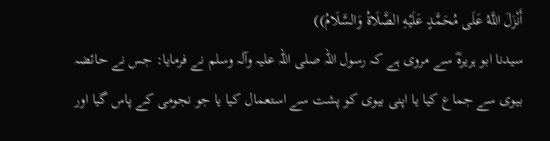أَنْزَلَ اللَّهُ عَلَى مُحَمَّدٍ عَلَيْهِ الصَّلَاةُ وَالسَّلَامُ))
سیدنا ابو ہریرہؓ سے مروی ہے کہ رسول اللہ صلی اللہ علیہ وآلہ وسلم نے فرمایا: جس نے حائضہ بیوی سے جماع کیا یا اپنی بیوی کو پشت سے استعمال کیا یا جو نجومی کے پاس گیا اور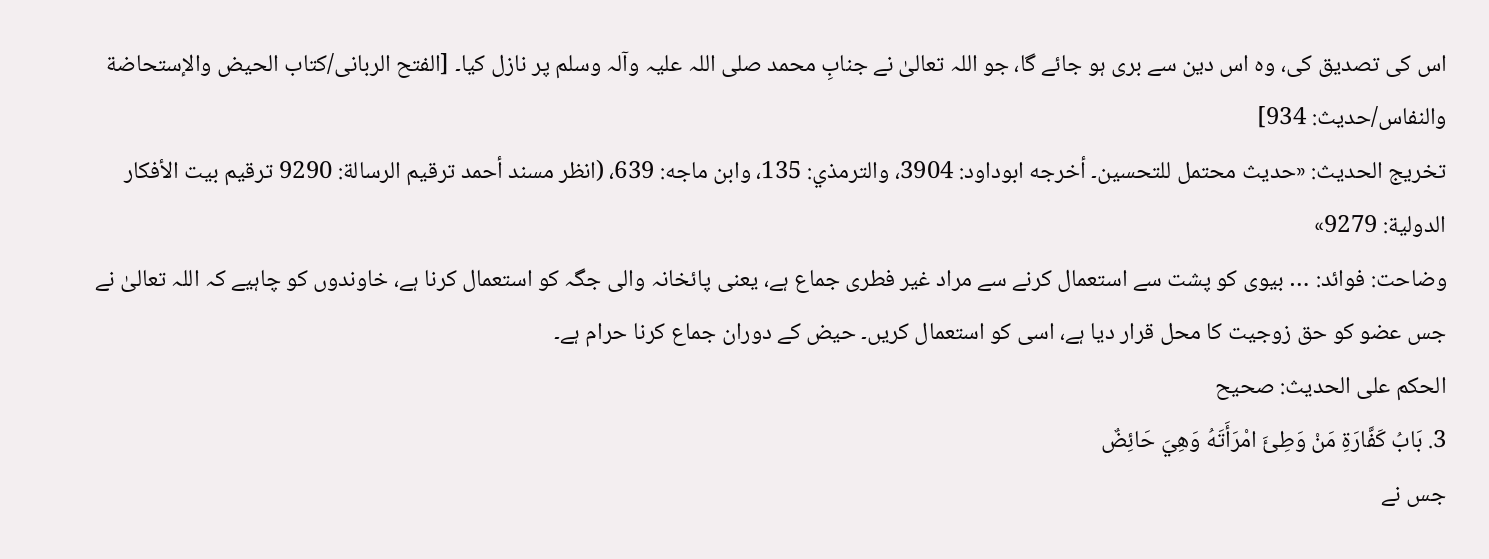اس کی تصدیق کی، وہ اس دین سے بری ہو جائے گا، جو اللہ تعالیٰ نے جنابِ محمد صلی اللہ علیہ وآلہ وسلم پر نازل کیا۔ [الفتح الربانی/كتاب الحيض والإستحاضة والنفاس/حدیث: 934]
تخریج الحدیث: «حديث محتمل للتحسين۔ أخرجه ابوداود: 3904، والترمذي: 135، وابن ماجه: 639، (انظر مسند أحمد ترقيم الرسالة: 9290 ترقیم بيت الأفكار الدولية: 9279»
وضاحت: فوائد: … بیوی کو پشت سے استعمال کرنے سے مراد غیر فطری جماع ہے، یعنی پائخانہ والی جگہ کو استعمال کرنا ہے، خاوندوں کو چاہیے کہ اللہ تعالیٰ نے جس عضو کو حق زوجیت کا محل قرار دیا ہے، اسی کو استعمال کریں۔ حیض کے دوران جماع کرنا حرام ہے۔
الحكم على الحديث: صحیح
3. بَابُ كَفَّارَةِ مَنْ وَطِئَ امْرَأَتَهُ وَهِيَ حَائِضٌ
جس نے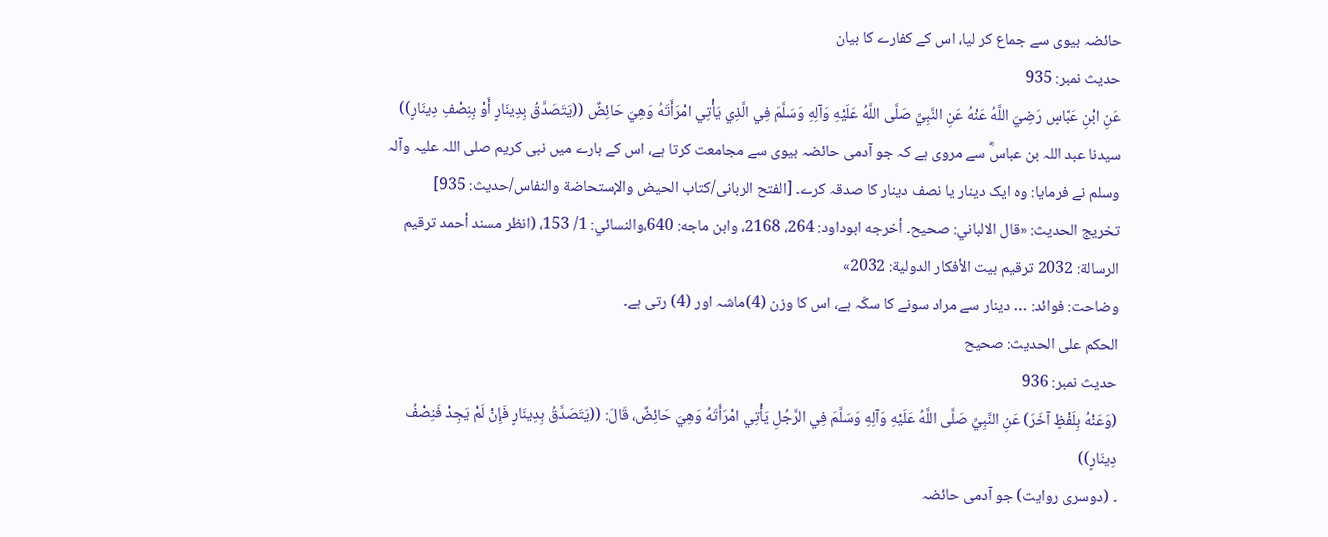حائضہ بیوی سے جماع کر لیا، اس کے کفارے کا بیان
حدیث نمبر: 935
عَنِ ابْنِ عَبَّاسٍ رَضِيَ اللَّهُ عَنْهُ عَنِ النَّبِيِّ صَلَّى اللَّهُ عَلَيْهِ وَآلِهِ وَسَلَّمَ فِي الَّذِي يَأْتِي امْرَأَتَهُ وَهِيَ حَائِضٌ ((يَتَصَدَّقُ بِدِينَارٍ أَوْ بِنِصْفِ دِينَارٍ))
سیدنا عبد اللہ بن عباسؓ سے مروی ہے کہ جو آدمی حائضہ بیوی سے مجامعت کرتا ہے، اس کے بارے میں نبی کریم صلی اللہ علیہ وآلہ وسلم نے فرمایا: وہ ایک دینار یا نصف دینار کا صدقہ کرے۔ [الفتح الربانی/كتاب الحيض والإستحاضة والنفاس/حدیث: 935]
تخریج الحدیث: «قال الالباني: صحيح۔ أخرجه ابوداود: 264، 2168، وابن ماجه: 640،والنسائي: 1/ 153، (انظر مسند أحمد ترقيم الرسالة: 2032 ترقیم بيت الأفكار الدولية: 2032»
وضاحت: فوائد: … دینار سے مراد سونے کا سکّہ ہے، اس کا وزن (4)ماشہ اور (4) رتی ہے۔
الحكم على الحديث: صحیح
حدیث نمبر: 936
(وَعَنْهُ بِلَفْظٍ آخَرَ) عَنِ النَّبِيِّ صَلَّى اللَّهُ عَلَيْهِ وَآلِهِ وَسَلَّمَ فِي الرَّجُلِ يَأْتِي امْرَأَتَهُ وَهِيَ حَائِضٌ، قَالَ: ((يَتَصَدَّقُ بِدِينَارٍ فَإِنْ لَمْ يَجِدْ فَنِصْفُ دِينَارٍ))
۔ (دوسری روایت) جو آدمی حائضہ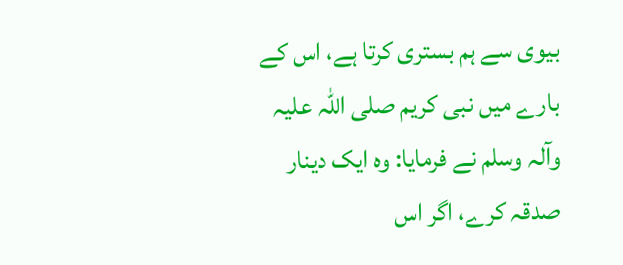بیوی سے ہم بستری کرتا ہے، اس کے بارے میں نبی کریم صلی اللہ علیہ وآلہ وسلم نے فرمایا: وہ ایک دینار صدقہ کرے، اگر اس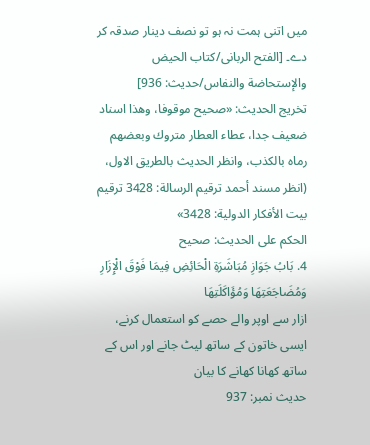میں اتنی ہمت نہ ہو تو نصف دینار صدقہ کر دے۔ [الفتح الربانی/كتاب الحيض والإستحاضة والنفاس/حدیث: 936]
تخریج الحدیث: «صحيح موقوفا، وھذا اسناد ضعيف جدا، عطاء العطار متروك وبعضھم رماه بالكذب، وانظر الحديث بالطريق الاول، (انظر مسند أحمد ترقيم الرسالة: 3428 ترقیم بيت الأفكار الدولية: 3428»
الحكم على الحديث: صحیح
4. بَابُ جَوَازِ مُبَاشَرَةِ الْحَائِضِ فِيمَا فَوْقَ الْإِزَارِ وَمُضَاجَعَتِهَا وَمُؤَاكَلَتِهَا
ازار سے اوپر والے حصے کو استعمال کرنے، ایسی خاتون کے ساتھ لیٹ جانے اور اس کے ساتھ کھانا کھانے کا بیان
حدیث نمبر: 937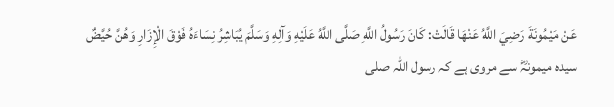عَنْ مَيْمُونَةَ رَضِيَ اللَّهُ عَنْهَا قَالَتْ: كَانَ رَسُولُ اللَّهِ صَلَّى اللَّهُ عَلَيْهِ وَآلِهِ وَسَلَّمَ يُبَاشِرُ نِسَاءَهُ فَوْقَ الْإِزَارِ وَهُنَّ حُيَّضٌ
سیدہ میمونہؓ سے مروی ہے کہ رسول اللہ صلی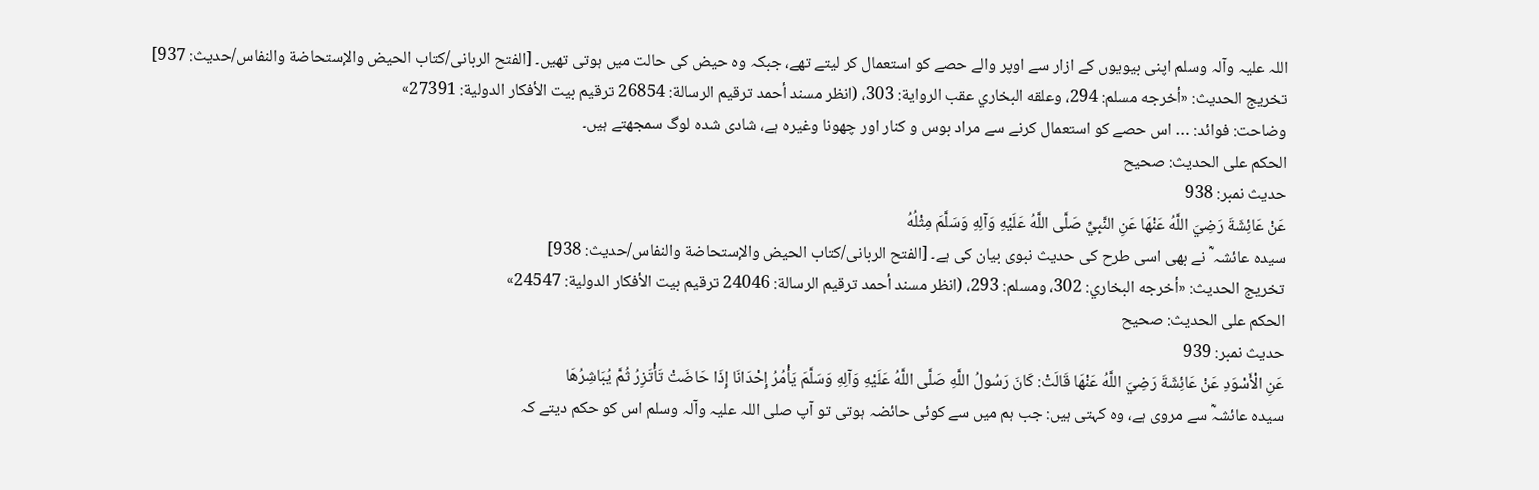اللہ علیہ وآلہ وسلم اپنی بیویوں کے ازار سے اوپر والے حصے کو استعمال کر لیتے تھے، جبکہ وہ حیض کی حالت میں ہوتی تھیں۔ [الفتح الربانی/كتاب الحيض والإستحاضة والنفاس/حدیث: 937]
تخریج الحدیث: «أخرجه مسلم: 294، وعلقه البخاري عقب الرواية: 303، (انظر مسند أحمد ترقيم الرسالة: 26854 ترقیم بيت الأفكار الدولية: 27391»
وضاحت: فوائد: … اس حصے کو استعمال کرنے سے مراد بوس و کنار اور چھونا وغیرہ ہے، شادی شدہ لوگ سمجھتے ہیں۔
الحكم على الحديث: صحیح
حدیث نمبر: 938
عَنْ عَائِشَةَ رَضِيَ اللَّهُ عَنْهَا عَنِ النَّبِيِّ صَلَّى اللَّهُ عَلَيْهِ وَآلِهِ وَسَلَّمَ مِثْلُهُ
سیدہ عائشہ ؓ نے بھی اسی طرح کی حدیث نبوی بیان کی ہے۔ [الفتح الربانی/كتاب الحيض والإستحاضة والنفاس/حدیث: 938]
تخریج الحدیث: «أخرجه البخاري: 302، ومسلم: 293، (انظر مسند أحمد ترقيم الرسالة: 24046 ترقیم بيت الأفكار الدولية: 24547»
الحكم على الحديث: صحیح
حدیث نمبر: 939
عَنِ الْأَسْوَدِ عَنْ عَائِشَةَ رَضِيَ اللَّهُ عَنْهَا قَالَتْ: كَانَ رَسُولُ اللَّهِ صَلَّى اللَّهُ عَلَيْهِ وَآلِهِ وَسَلَّمَ يَأْمُرُ إِحْدَانَا إِذَا حَاضَتْ تَأْتَزِرُ ثُمَّ يُبَاشِرُهَا
سیدہ عائشہؓ سے مروی ہے، وہ کہتی ہیں: جب ہم میں سے کوئی حائضہ ہوتی تو آپ صلی اللہ علیہ وآلہ وسلم اس کو حکم دیتے کہ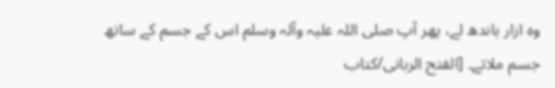وہ ازار باندھ لے، پھر آپ صلی اللہ علیہ وآلہ وسلم اس کے جسم کے ساتھ جسم ملاتے۔ [الفتح الربانی/كتاب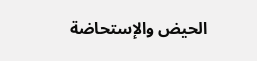الحيض والإستحاضة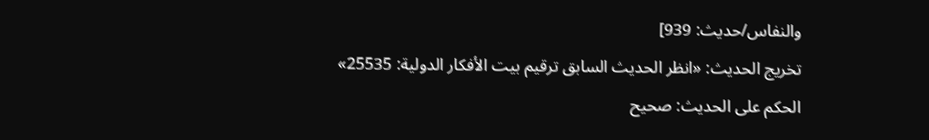والنفاس/حدیث: 939]
تخریج الحدیث: «انظر الحديث السابق ترقیم بيت الأفكار الدولية: 25535»
الحكم على الحديث: صحیح